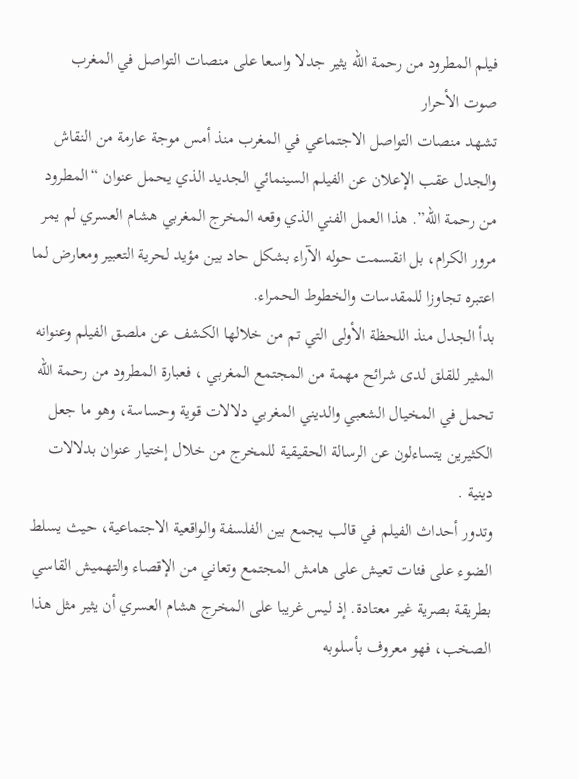فيلم المطرود من رحمة الله يثير جدلا واسعا على منصات التواصل في المغرب
صوت الأحرار
تشهد منصات التواصل الاجتماعي في المغرب منذ أمس موجة عارمة من النقاش والجدل عقب الإعلان عن الفيلم السينمائي الجديد الذي يحمل عنوان “المطرود من رحمة الله”. هذا العمل الفني الذي وقعه المخرج المغربي هشام العسري لم يمر مرور الكرام، بل انقسمت حوله الآراء بشكل حاد بين مؤيد لحرية التعبير ومعارض لما اعتبره تجاوزا للمقدسات والخطوط الحمراء.
بدأ الجدل منذ اللحظة الأولى التي تم من خلالها الكشف عن ملصق الفيلم وعنوانه المثير للقلق لدى شرائح مهمة من المجتمع المغربي ، فعبارة المطرود من رحمة الله تحمل في المخيال الشعبي والديني المغربي دلالات قوية وحساسة، وهو ما جعل الكثيرين يتساءلون عن الرسالة الحقيقية للمخرج من خلال إختيار عنوان بدلالات دينية .
وتدور أحداث الفيلم في قالب يجمع بين الفلسفة والواقعية الاجتماعية، حيث يسلط الضوء على فئات تعيش على هامش المجتمع وتعاني من الإقصاء والتهميش القاسي بطريقة بصرية غير معتادة. إذ ليس غريبا على المخرج هشام العسري أن يثير مثل هذا الصخب، فهو معروف بأسلوبه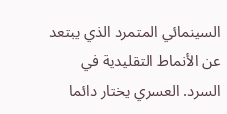السينمائي المتمرد الذي يبتعد عن الأنماط التقليدية في السرد. العسري يختار دائما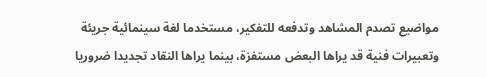مواضيع تصدم المشاهد وتدفعه للتفكير، مستخدما لغة سينمائية جريئة وتعبيرات فنية قد يراها البعض مستفزة، بينما يراها النقاد تجديدا ضروريا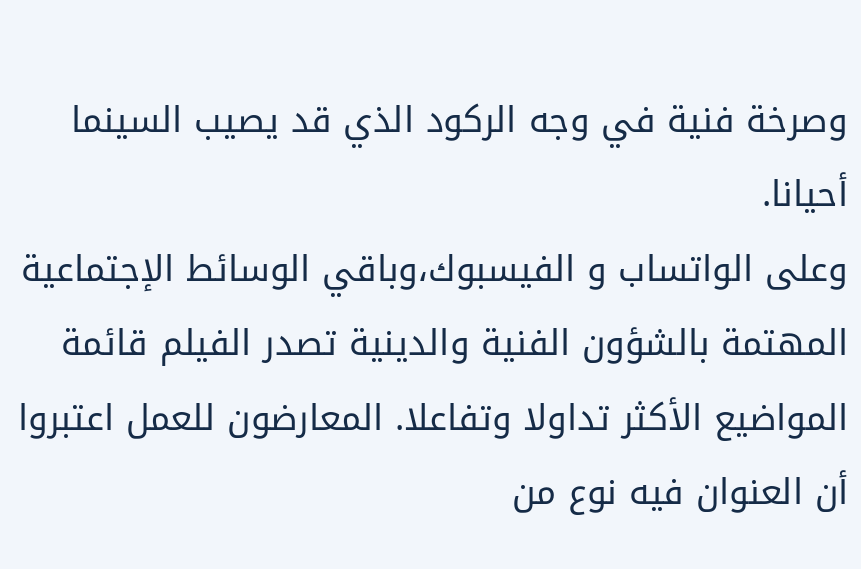وصرخة فنية في وجه الركود الذي قد يصيب السينما أحيانا.
وعلى الواتساب و الفيسبوك،وباقي الوسائط الإجتماعية المهتمة بالشؤون الفنية والدينية تصدر الفيلم قائمة المواضيع الأكثر تداولا وتفاعلا. المعارضون للعمل اعتبروا أن العنوان فيه نوع من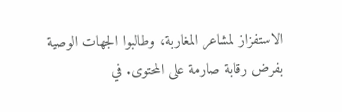الاستفزاز لمشاعر المغاربة، وطالبوا الجهات الوصية بفرض رقابة صارمة على المحتوى. في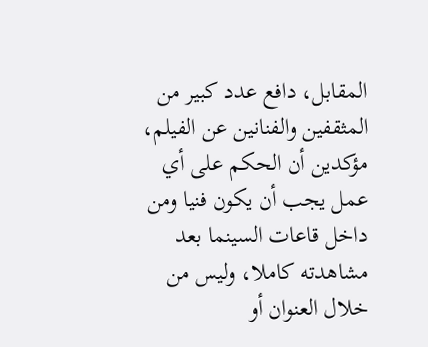المقابل، دافع عدد كبير من المثقفين والفنانين عن الفيلم، مؤكدين أن الحكم على أي عمل يجب أن يكون فنيا ومن داخل قاعات السينما بعد مشاهدته كاملا، وليس من خلال العنوان أو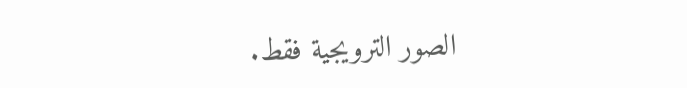الصور الترويجية فقط.